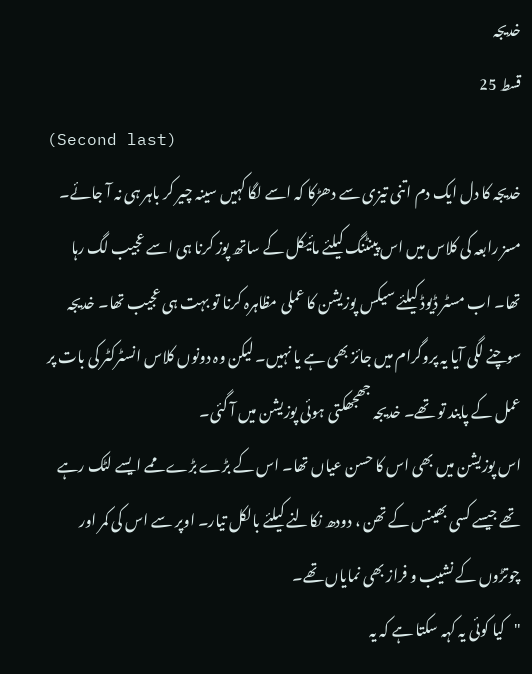خدیجہ
قسط 25
(Second last)
خدیجہ کا دل ایک دم اتنی تیزی سے دھڑکا کہ اسے لگا کہیں سینہ چیر کر باہر ہی نہ آ جائے۔ مسز رابعہ کی کلاس میں اس پینٹنگ کیلئے مائیکل کے ساتھ پوز کرنا ہی اسے عجیب لگ رہا تھا۔ اب مسٹر ڈیوڈ کیلئے سیکس پوزیشن کا عملی مظاہرہ کرنا تو بہت ہی عجیب تھا۔ خدیجہ سوچنے لگی آیا یہ پروگرام میں جائز بھی ہے یا نہیں۔ لیکن وہ دونوں کلاس انسٹرکٹر کی بات پر عمل کے پابند تو تھے۔ خدیجہ جھجھکتی ہوئی پوزیشن میں آ گئی۔
اس پوزیشن میں بھی اس کا حسن عیاں تھا۔ اس کے بڑے بڑے ممے ایسے لٹک رہے تھے جیسے کسی بھینس کے تھن ، دودھ نکالنے کیلئے بالکل تیار۔ اوپر سے اس کی کمر اور چوتڑوں کے نشیب و فراز بھی نمایاں تھے۔
"کیا کوئی یہ کہہ سکتا ہے کہ یہ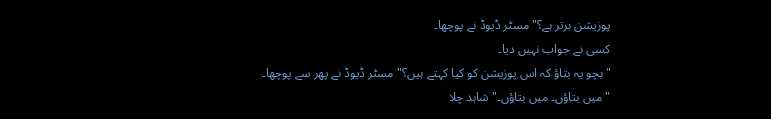پوزیشن برتر ہے؟" مسٹر ڈیوڈ نے پوچھا۔
کسی نے جواب نہیں دیا۔
"بچو یہ بتاؤ کہ اس پوزیشن کو کیا کہتے ہیں؟" مسٹر ڈیوڈ نے پھر سے پوچھا۔
"میں بتاؤں۔ میں بتاؤں۔" شاہد چلا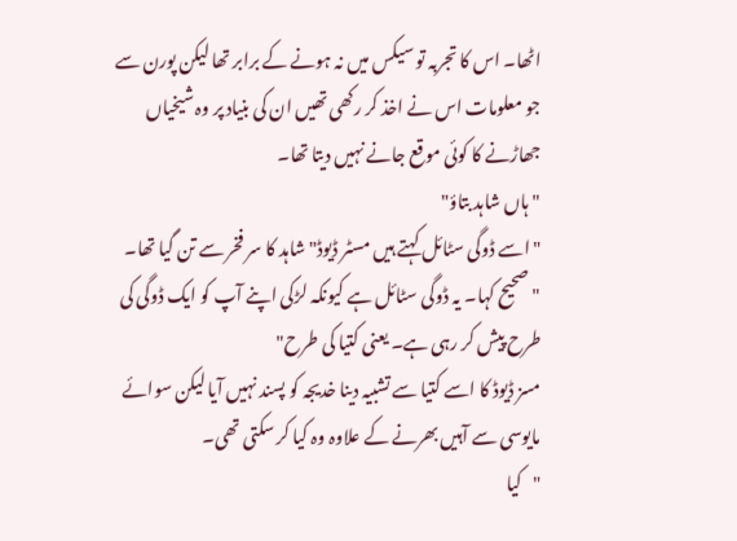اٹھا۔ اس کا تجربہ تو سیکس میں نہ ہونے کے برابر تھا لیکن پورن سے جو معلومات اس نے اخذ کر رکھی تھیں ان کی بنیاد پر وہ شیخیاں جھاڑنے کا کوئی موقع جانے نہیں دیتا تھا۔
"ہاں شاہد بتاؤ"
"اسے ڈوگی سٹائل کہتے ہیں مسٹر ڈیوڈ" شاہد کا سر فخر سے تن گیا تھا۔
" صحیح کہا۔ یہ ڈوگی سٹائل ہے کیونکہ لڑکی اپنے آپ کو ایک ڈوگی کی طرح پیش کر رہی ہے۔ یعنی کتیا کی طرح"
مسز ڈیوڈ کا اسے کتیا سے تشبیہ دینا خدیجہ کو پسند نہیں آیا لیکن سوائے مایوسی سے آہیں بھرنے کے علاوہ وہ کیا کر سکتی تھی۔
"کیا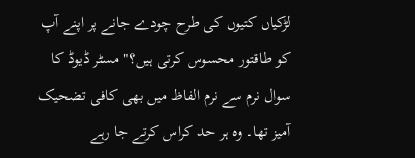لڑکیاں کتیوں کی طرح چودے جانے پر اپنے آپ کو طاقتور محسوس کرتی ہیں؟" مسٹر ڈیوڈ کا سوال نرم سے نرم الفاظ میں بھی کافی تضحیک آمیز تھا۔ وہ ہر حد کراس کرتے جا رہے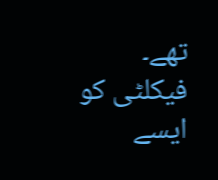تھے۔ فیکلٹی کو ایسے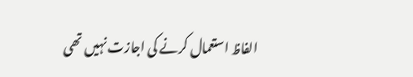الفاظ استعمال کرنے کی اجازت نہیں تھی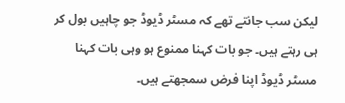لیکن سب جانتے تھے کہ مسٹر ڈیوڈ جو چاہیں بول کر ہی رہتے ہیں۔ جو بات کہنا ممنوع ہو وہی بات کہنا مسٹر ڈیوڈ اپنا فرض سمجھتے ہیں۔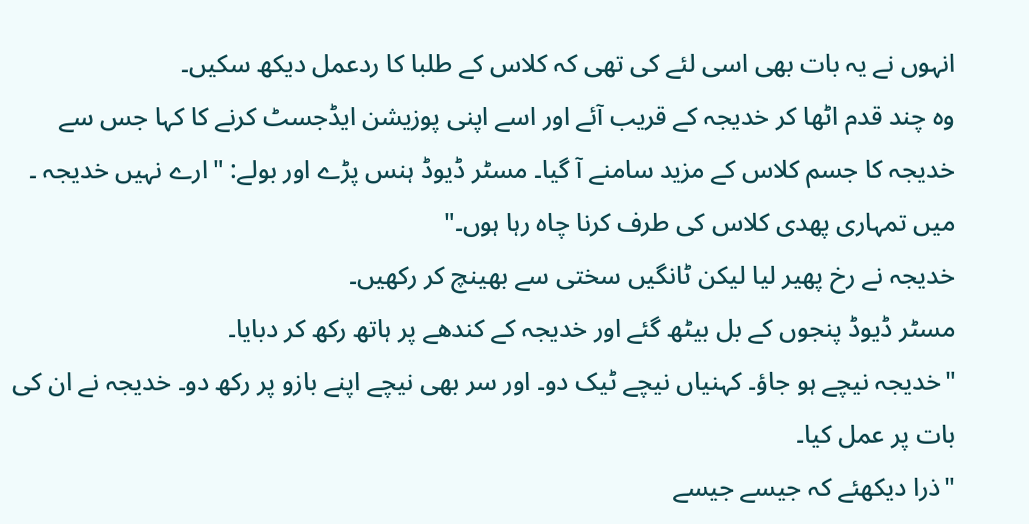انہوں نے یہ بات بھی اسی لئے کی تھی کہ کلاس کے طلبا کا ردعمل دیکھ سکیں۔
وہ چند قدم اٹھا کر خدیجہ کے قریب آئے اور اسے اپنی پوزیشن ایڈجسٹ کرنے کا کہا جس سے خدیجہ کا جسم کلاس کے مزید سامنے آ گیا۔ مسٹر ڈیوڈ ہنس پڑے اور بولے: "ارے نہیں خدیجہ ۔ میں تمہاری پھدی کلاس کی طرف کرنا چاہ رہا ہوں۔"
خدیجہ نے رخ پھیر لیا لیکن ٹانگیں سختی سے بھینچ کر رکھیں۔
مسٹر ڈیوڈ پنجوں کے بل بیٹھ گئے اور خدیجہ کے کندھے پر ہاتھ رکھ کر دبایا۔
"خدیجہ نیچے ہو جاؤ۔ کہنیاں نیچے ٹیک دو۔ اور سر بھی نیچے اپنے بازو پر رکھ دو۔ خدیجہ نے ان کی بات پر عمل کیا۔
"ذرا دیکھئے کہ جیسے جیسے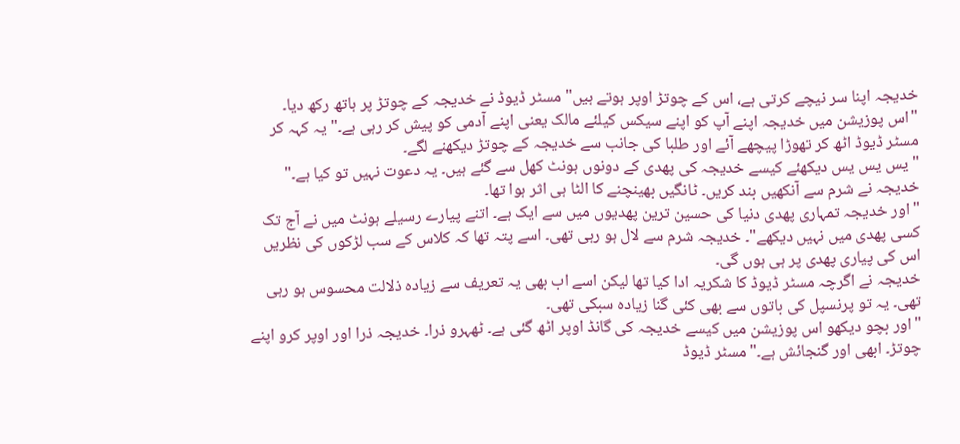خدیجہ اپنا سر نیچے کرتی ہے، اس کے چوتڑ اوپر ہوتے ہیں" مسٹر ڈیوڈ نے خدیجہ کے چوتڑ پر ہاتھ رکھ دیا۔
"اس پوزیشن میں خدیجہ اپنے آپ کو اپنے سیکس کیلئے مالک یعنی اپنے آدمی کو پیش کر رہی ہے۔" یہ کہہ کر مسٹر ڈیوڈ اٹھ کر تھوڑا پیچھے آئے اور طلبا کی جانب سے خدیجہ کے چوتڑ دیکھنے لگے۔
"یس یس یس دیکھئے کیسے خدیجہ کی پھدی کے دونوں ہونٹ کھل سے گئے ہیں۔ یہ دعوت نہیں تو کیا ہے۔"
خدیجہ نے شرم سے آنکھیں بند کریں۔ ٹانگیں بھینچنے کا الٹا ہی اثر ہوا تھا۔
"اور خدیجہ تمہاری پھدی دنیا کی حسین ترین پھدیوں میں سے ایک ہے۔ اتنے پیارے رسیلے ہونٹ میں نے آج تک کسی پھدی میں نہیں دیکھے"۔ خدیجہ شرم سے لال ہو رہی تھی۔ اسے پتہ تھا کہ کلاس کے سب لڑکوں کی نظریں اس کی پیاری پھدی پر ہی ہوں گی۔
خدیجہ نے اگرچہ مسٹر ڈیوڈ کا شکریہ ادا کیا تھا لیکن اسے اب بھی یہ تعریف سے زیادہ ذلالت محسوس ہو رہی تھی۔ یہ تو پرنسپل کی باتوں سے بھی کئی گنا زیادہ سبکی تھی۔
"اور بچو دیکھو اس پوزیشن میں کیسے خدیجہ کی گانڈ اوپر اٹھ گئی ہے۔ ٹھہرو ذرا۔ خدیجہ ذرا اور اوپر کرو اپنے چوتڑ۔ ابھی اور گنجائش ہے۔" مسٹر ڈیوڈ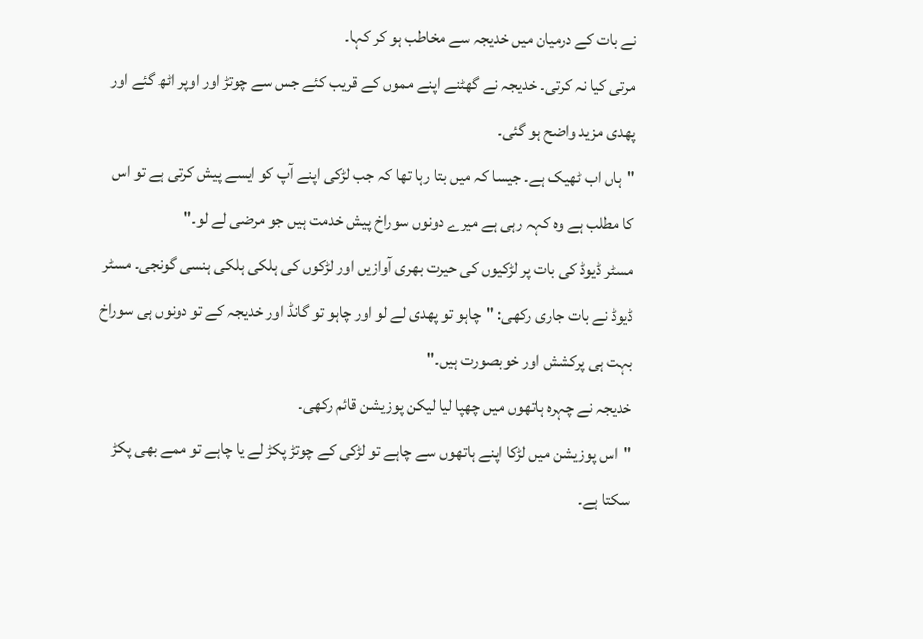نے بات کے درمیان میں خدیجہ سے مخاطب ہو کر کہا۔
مرتی کیا نہ کرتی۔ خدیجہ نے گھٹنے اپنے مموں کے قریب کئے جس سے چوتڑ اور اوپر اٹھ گئے اور پھدی مزید واضح ہو گئی۔
"ہاں اب ٹھیک ہے۔ جیسا کہ میں بتا رہا تھا کہ جب لڑکی اپنے آپ کو ایسے پیش کرتی ہے تو اس کا مطلب ہے وہ کہہ رہی ہے میرے دونوں سوراخ پیش خدمت ہیں جو مرضی لے لو۔"
مسٹر ڈیوڈ کی بات پر لڑکیوں کی حیرت بھری آوازیں اور لڑکوں کی ہلکی ہلکی ہنسی گونجی۔ مسٹر ڈیوڈ نے بات جاری رکھی: "چاہو تو پھدی لے لو اور چاہو تو گانڈ اور خدیجہ کے تو دونوں ہی سوراخ بہت ہی پرکشش اور خوبصورت ہیں۔"
خدیجہ نے چہرہ ہاتھوں میں چھپا لیا لیکن پوزیشن قائم رکھی۔
"اس پوزیشن میں لڑکا اپنے ہاتھوں سے چاہے تو لڑکی کے چوتڑ پکڑ لے یا چاہے تو ممے بھی پکڑ سکتا ہے۔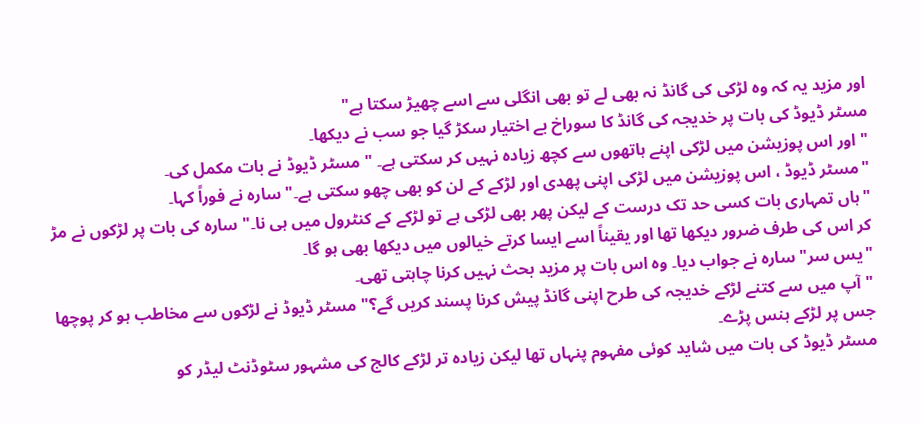اور مزید یہ کہ وہ لڑکی کی گانڈ نہ بھی لے تو بھی انگلی سے اسے چھیڑ سکتا ہے"
مسٹر ڈیوڈ کی بات پر خدیجہ کی گانڈ کا سوراخ بے اختیار سکڑ گیا جو سب نے دیکھا۔
"اور اس پوزیشن میں لڑکی اپنے ہاتھوں سے کچھ زیادہ نہیں کر سکتی ہے۔ " مسٹر ڈیوڈ نے بات مکمل کی۔
"مسٹر ڈیوڈ ، اس پوزیشن میں لڑکی اپنی پھدی اور لڑکے کے لن کو بھی چھو سکتی ہے۔" سارہ نے فوراً کہا۔
"ہاں تمہاری بات کسی حد تک درست کے لیکن پھر بھی لڑکی ہے تو لڑکے کے کنٹرول میں ہی نا۔" سارہ کی بات پر لڑکوں نے مڑ کر اس کی طرف ضرور دیکھا تھا اور یقیناً اسے ایسا کرتے خیالوں میں دیکھا بھی ہو گا۔
"یس سر" سارہ نے جواب دیا۔ وہ اس بات پر مزید بحث نہیں کرنا چاہتی تھی۔
"آپ میں سے کتنے لڑکے خدیجہ کی طرح اپنی گانڈ پیش کرنا پسند کریں گے؟" مسٹر ڈیوڈ نے لڑکوں سے مخاطب ہو کر پوچھا جس پر لڑکے ہنس پڑے۔
مسٹر ڈیوڈ کی بات میں شاید کوئی مفہوم پنہاں تھا لیکن زیادہ تر لڑکے کالج کی مشہور سٹوڈنٹ لیڈر کو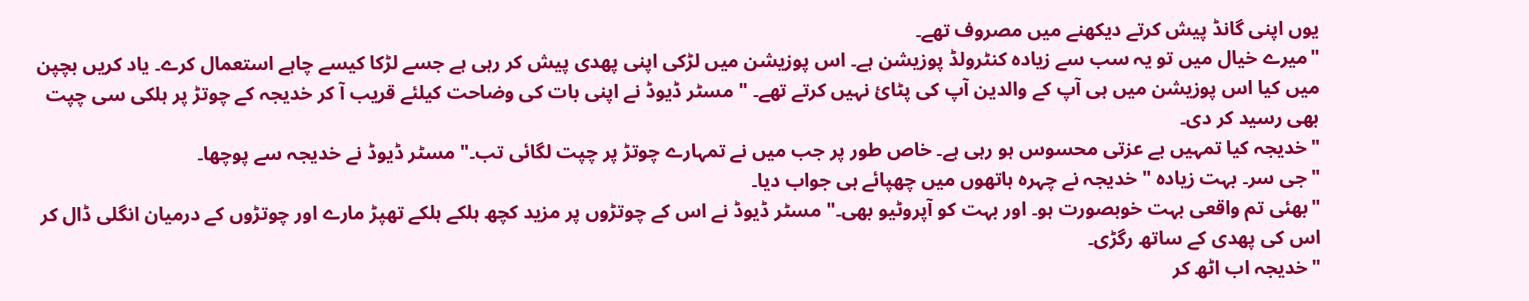یوں اپنی گانڈ پیش کرتے دیکھنے میں مصروف تھے۔
"میرے خیال میں تو یہ سب سے زیادہ کنٹرولڈ پوزیشن ہے۔ اس پوزیشن میں لڑکی اپنی پھدی پیش کر رہی ہے جسے لڑکا کیسے چاہے استعمال کرے۔ یاد کریں بچپن میں کیا اس پوزیشن میں ہی آپ کے والدین آپ کی پٹائ نہیں کرتے تھے۔ " مسٹر ڈیوڈ نے اپنی بات کی وضاحت کیلئے قریب آ کر خدیجہ کے چوتڑ پر ہلکی سی چپت بھی رسید کر دی۔
"خدیجہ کیا تمہیں بے عزتی محسوس ہو رہی ہے۔ خاص طور پر جب میں نے تمہارے چوتڑ پر چپت لگائی تب۔" مسٹر ڈیوڈ نے خدیجہ سے پوچھا۔
"جی سر۔ بہت زیادہ " خدیجہ نے چہرہ ہاتھوں میں چھپائے ہی جواب دیا۔
"بھئی تم واقعی بہت خوبصورت ہو۔ اور بہت کو آپروٹیو بھی۔" مسٹر ڈیوڈ نے اس کے چوتڑوں پر مزید کچھ ہلکے ہلکے تھپڑ مارے اور چوتڑوں کے درمیان انگلی ڈال کر اس کی پھدی کے ساتھ رگڑی۔
"خدیجہ اب اٹھ کر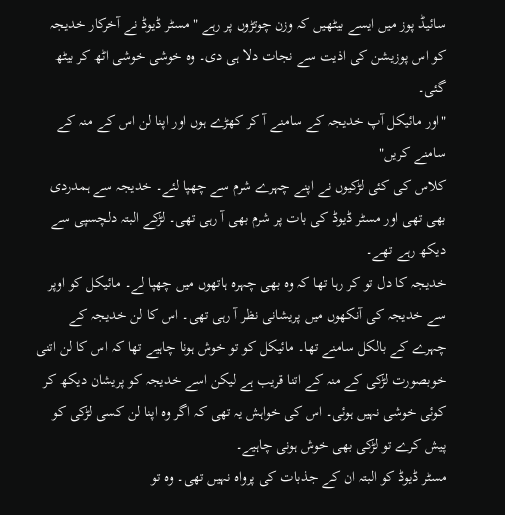سائیڈ پوز میں ایسے بیٹھیں کہ وزن چوتڑوں پر رہے " مسٹر ڈیوڈ نے آخرکار خدیجہ کو اس پوزیشن کی اذیت سے نجات دلا ہی دی۔ وہ خوشی خوشی اٹھ کر بیٹھ گئی۔
"اور مائیکل آپ خدیجہ کے سامنے آ کر کھڑے ہوں اور اپنا لن اس کے منہ کے سامنے کریں"
کلاس کی کئی لڑکیوں نے اپنے چہرے شرم سے چھپا لئے۔ خدیجہ سے ہمدردی بھی تھی اور مسٹر ڈیوڈ کی بات پر شرم بھی آ رہی تھی۔ لڑکے البتہ دلچسپی سے دیکھ رہے تھے۔
خدیجہ کا دل تو کر رہا تھا کہ وہ بھی چہرہ ہاتھوں میں چھپا لے۔ مائیکل کو اوپر سے خدیجہ کی آنکھوں میں پریشانی نظر آ رہی تھی۔ اس کا لن خدیجہ کے چہرے کے بالکل سامنے تھا۔ مائیکل کو تو خوش ہونا چاہیے تھا کہ اس کا لن اتنی خوبصورت لڑکی کے منہ کے اتنا قریب ہے لیکن اسے خدیجہ کو پریشان دیکھ کر کوئی خوشی نہیں ہوئی۔ اس کی خواہش یہ تھی کہ اگر وہ اپنا لن کسی لڑکی کو پیش کرے تو لڑکی بھی خوش ہونی چاہیے۔
مسٹر ڈیوڈ کو البتہ ان کے جذبات کی پرواہ نہیں تھی۔ وہ تو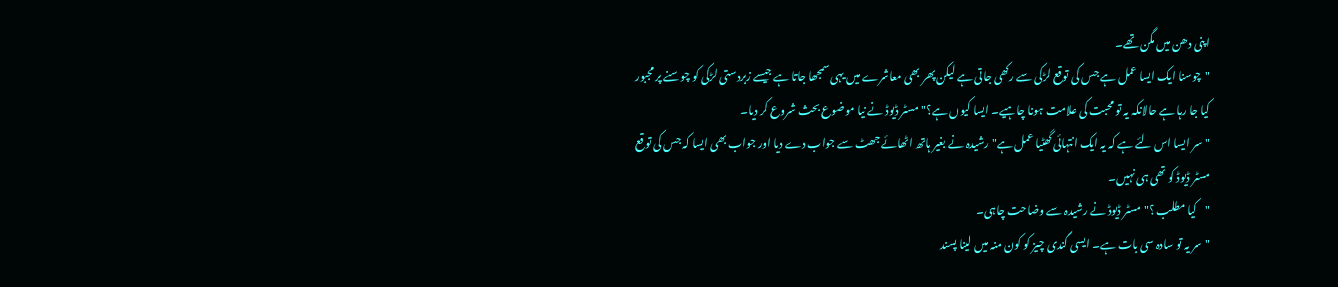اپنی دھن میں مگن تھے۔
"چوسنا ایک ایسا عمل ہے جس کی توقع لڑکی سے رکھی جاتی ہے لیکن پھر بھی معاشرے میں یہی سمجھا جاتا ہے جیسے زبردستی لڑکی کو چوسنے پر مجبور کیا جا رہا ہے حالانکہ یہ تو محبت کی علامت ہونا چاہیے۔ ایسا کیوں ہے؟" مسٹر ڈیوڈ نے نیا موضوع بحث شروع کر دیا۔
"سر ایسا اس لئے ہے کہ یہ ایک انتہائی گھٹیا عمل ہے" رشیدہ نے بغیر ہاتھ اٹھائے جھٹ سے جواب دے دیا اور جواب بھی ایسا کہ جس کی توقع مسٹر ڈیوڈ کو تھی ہی نہیں۔
"کیا مطلب ؟" مسٹر ڈیوڈ نے رشیدہ سے وضاحت چاہی۔
"سر یہ تو سادہ سی بات ہے۔ ایسی گندی چیز کو کون منہ میں لینا پسند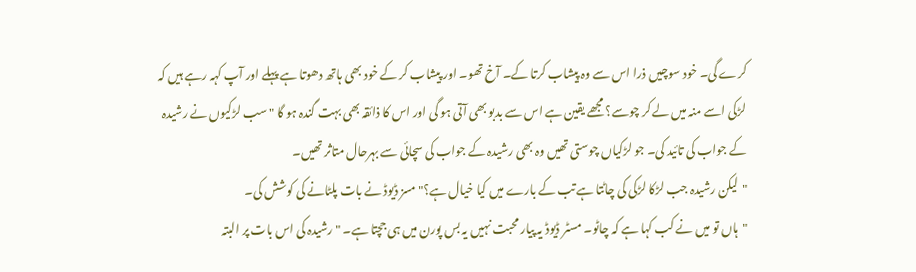کرے گی۔ خود سوچیں ذرا اس سے وہ پیشاب کرتا کے۔ آخ تھو۔ اور پیشاب کر کے خود بھی ہاتھ دھوتا ہے پہلے اور آپ کہہ رہے ہیں کہ لڑکی اسے منہ میں لے کر چوسے؟ مجھے یقین ہے اس سے بدبو بھی آتی ہو گی اور اس کا ذائقہ بھی بہت گندہ ہو گا " سب لڑکیوں نے رشیدہ کے جواب کی تائید کی۔ جو لڑکیاں چوستی تھیں وہ بھی رشیدہ کے جواب کی سچائی سے بہرحال متاثر تھیں۔
"لیکن رشیدہ جب لڑکا لڑکی کی چاٹتا ہے تب کے بارے میں کیا خیال ہے؟" مسز ڈیوڈ نے بات پلٹانے کی کوشش کی۔
"ہاں تو میں نے کب کہا ہے کہ چاٹو۔ مسٹر ڈیوڈ یہ پیار محبت نہیں یہ بس پورن میں ہی جچتا ہے۔ " رشیدہ کی اس بات پر البتہ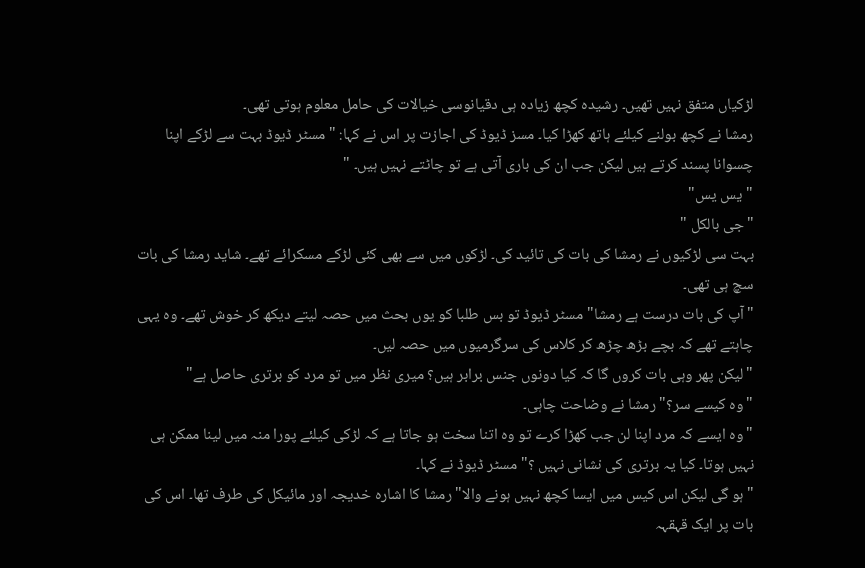لڑکیاں متفق نہیں تھیں۔ رشیدہ کچھ زیادہ ہی دقیانوسی خیالات کی حامل معلوم ہوتی تھی۔
رمشا نے کچھ بولنے کیلئے ہاتھ کھڑا کیا۔ مسز ڈیوڈ کی اجازت پر اس نے کہا: "مسٹر ڈیوڈ بہت سے لڑکے اپنا چسوانا پسند کرتے ہیں لیکن جب ان کی باری آتی ہے تو چاٹتے نہیں ہیں۔ "
"یس یس"
"جی بالکل "
بہت سی لڑکیوں نے رمشا کی بات کی تائید کی۔ لڑکوں میں سے بھی کئی لڑکے مسکرائے تھے۔ شاید رمشا کی بات سچ ہی تھی۔
"آپ کی بات درست ہے رمشا" مسٹر ڈیوڈ تو بس طلبا کو یوں بحث میں حصہ لیتے دیکھ کر خوش تھے۔ وہ یہی چاہتے تھے کہ بچے بڑھ چڑھ کر کلاس کی سرگرمیوں میں حصہ لیں۔
"لیکن پھر وہی بات کروں گا کہ کیا دونوں جنس برابر ہیں؟ میری نظر میں تو مرد کو برتری حاصل ہے"
"وہ کیسے سر؟" رمشا نے وضاحت چاہی۔
"وہ ایسے کہ مرد اپنا لن جب کھڑا کرے تو وہ اتنا سخت ہو جاتا ہے کہ لڑکی کیلئے پورا منہ میں لینا ممکن ہی نہیں ہوتا۔ کیا یہ برتری کی نشانی نہیں ؟" مسٹر ڈیوڈ نے کہا۔
"ہو گی لیکن اس کیس میں ایسا کچھ نہیں ہونے والا" رمشا کا اشارہ خدیجہ اور مائیکل کی طرف تھا۔ اس کی بات پر ایک قہقہہ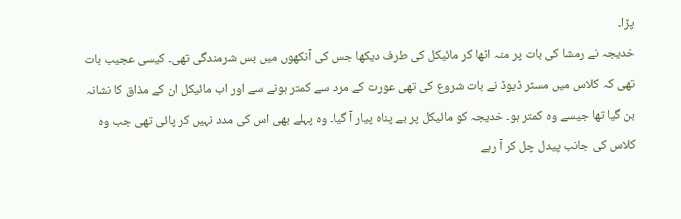پڑا۔
خدیجہ نے رمشا کی بات پر منہ اٹھا کر مائیکل کی طرف دیکھا جس کی آنکھوں میں بس شرمندگی تھی۔ کیسی عجیب بات تھی کہ کلاس میں مسٹر ڈیوڈ نے بات شروع کی تھی عورت کے مرد سے کمتر ہونے سے اور اب مائیکل ان کے مذاق کا نشانہ بن گیا تھا جیسے وہ کمتر ہو۔ خدیجہ کو مائیکل پر بے پناہ پیار آ گیا۔ وہ پہلے بھی اس کی مدد نہیں کر پائی تھی جب وہ کلاس کی جانب پیدل چل کر آ رہے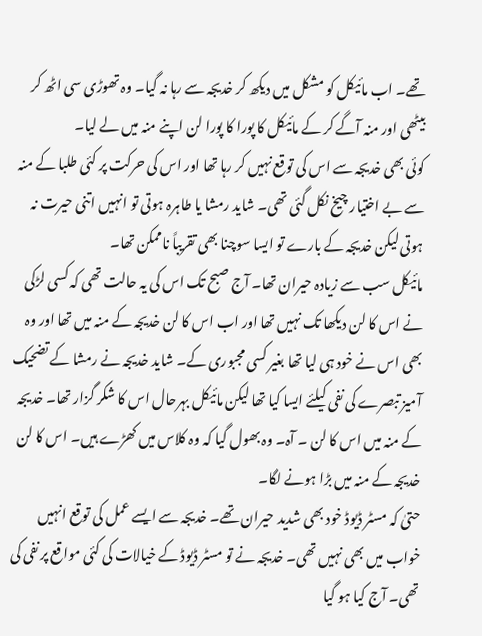تھے۔ اب مائیکل کو مشکل میں دیکھ کر خدیجہ سے رہا نہ گیا۔ وہ تھوڑی سی اٹھ کر بیٹھی اور منہ آگے کر کے مائیکل کا پورا کا پورا لن اپنے منہ میں لے لیا۔
کوئی بھی خدیجہ سے اس کی توقع نہیں کر رہا تھا اور اس کی حرکت پر کئی طلبا کے منہ سے بے اختیار چیخ نکل گئی تھی۔ شاید رمشا یا طاہرہ ہوتی تو انہیں اتنی حیرت نہ ہوتی لیکن خدیجہ کے بارے تو ایسا سوچنا بھی تقریباً ناممکن تھا۔
مائیکل سب سے زیادہ حیران تھا۔ آج صبح تک اس کی یہ حالت تھی کہ کسی لڑکی نے اس کا لن دیکھا تک نہیں تھا اور اب اس کا لن خدیجہ کے منہ میں تھا اور وہ بھی اس نے خود ہی لیا تھا بغیر کسی مجبوری کے۔ شاید خدیجہ نے رمشا کے تضحیک آمیز تبصرے کی نفی کیلئے ایسا کیا تھا لیکن مائیکل بہرحال اس کا شکر گزار تھا۔ خدیجہ کے منہ میں اس کا لن ۔ آہ۔ وہ بھول گیا کہ وہ کلاس میں کھڑے ہیں۔ اس کا لن خدیجہ کے منہ میں بڑا ہونے لگا۔
حتیٰ کہ مسٹر ڈیوڈ خود بھی شدید حیران تھے۔ خدیجہ سے ایسے عمل کی توقع انہیں خواب میں بھی نہیں تھی۔ خدیجہ نے تو مسٹر ڈیوڈ کے خیالات کی کئی مواقع پر نفی کی تھی۔ آج کیا ہو گیا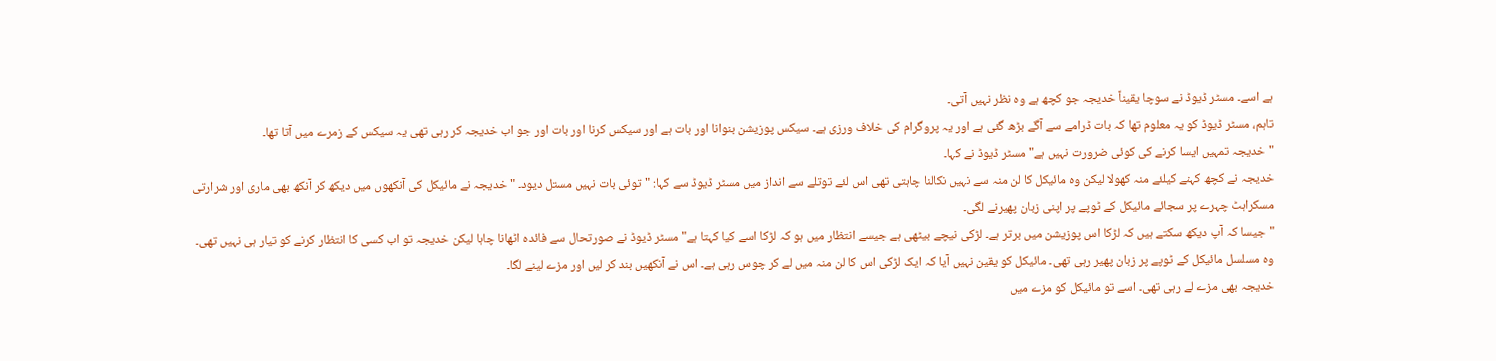ہے اسے۔ مسٹر ڈیوڈ نے سوچا یقیناً خدیجہ جو کچھ ہے وہ نظر نہیں آتی۔
تاہم، مسٹر ڈیوڈ کو یہ معلوم تھا کہ بات ڈرامے سے آگے بڑھ گئی ہے اور یہ پروگرام کی خلاف ورزی ہے۔ سیکس پوزیشن بنوانا اور بات ہے اور سیکس کرنا اور بات اور جو اب خدیجہ کر رہی تھی یہ سیکس کے زمرے میں آتا تھا۔
"خدیجہ تمہیں ایسا کرنے کی کوئی ضرورت نہیں ہے" مسٹر ڈیوڈ نے کہا۔
خدیجہ نے کچھ کہنے کیلئے منہ کھولا لیکن وہ مائیکل کا لن منہ سے نہیں نکالنا چاہتی تھی اس لئے توتلے سے انداز میں مسٹر ڈیوڈ سے کہا: "توئی بات نہیں مستل دیود۔ " خدیجہ نے مائیکل کی آنکھوں میں دیکھ کر آنکھ بھی ماری اور شرارتی مسکراہٹ چہرے پر سجائے مائیکل کے ٹوپے پر اپنی زبان پھیرنے لگی۔
"جیسا کہ آپ دیکھ سکتے ہیں کہ لڑکا اس پوزیشن میں برتر ہے۔ لڑکی نیچے بیٹھی ہے جیسے انتظار میں ہو کہ لڑکا اسے کیا کہتا ہے" مسٹر ڈیوڈ نے صورتحال سے فائدہ اٹھانا چاہا لیکن خدیجہ تو اب کسی کا انتظار کرنے کو تیار ہی نہیں تھی۔ وہ مسلسل مائیکل کے ٹوپے پر زبان پھیر رہی تھی۔ مائیکل کو یقین نہیں آیا کہ ایک لڑکی اس کا لن منہ میں لے کر چوس رہی ہے۔ اس نے آنکھیں بند کر لیں اور مزے لینے لگا۔
خدیجہ بھی مزے لے رہی تھی۔ اسے تو مائیکل کو مزے میں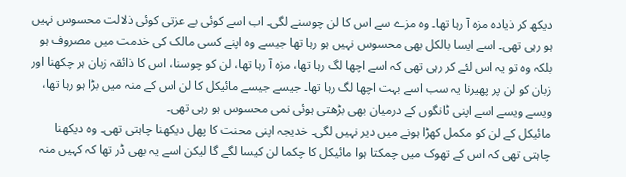دیکھ کر ذیادہ مزہ آ رہا تھا۔ وہ مزے سے اس کا لن چوسنے لگی۔ اب اسے کوئی بے عزتی کوئی ذلالت محسوس نہیں ہو رہی تھی۔ اسے ایسا بالکل بھی محسوس نہیں ہو رہا تھا جیسے وہ اپنے کسی مالک کی خدمت میں مصروف ہو بلکہ وہ تو یہ اس لئے کر رہی تھی کہ اسے اچھا لگ رہا تھا، مزہ آ رہا تھا، لن کو چوسنا، اس کا ذائقہ زبان ہر چکھنا اور زبان کو لن پر پھیرنا یہ سب اسے بہت اچھا لگ رہا تھا۔ جیسے جیسے مائیکل کا لن اس کے منہ میں بڑا ہو رہا تھا، ویسے ویسے اسے اپنی ٹانگوں کے درمیان بھی بڑھتی ہوئی نمی محسوس ہو رہی تھی۔
مائیکل کے لن کو مکمل کھڑا ہونے میں دیر نہیں لگی۔ خدیجہ اپنی محنت کا پھل دیکھنا چاہتی تھی۔ وہ دیکھنا چاہتی تھی کہ اس کے تھوک میں چمکتا ہوا مائیکل کا چکما لن کیسا لگے گا لیکن اسے یہ بھی ڈر تھا کہ کہیں منہ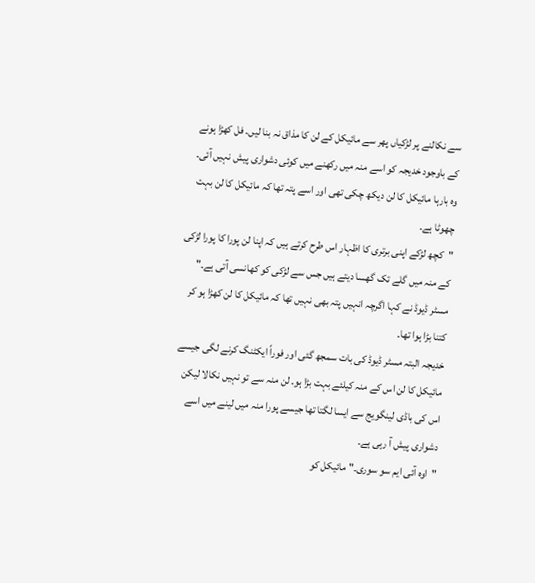سے نکالنے پر لڑکیاں پھر سے مائیکل کے لن کا مذاق نہ بنا لیں۔ فل کھڑا ہونے کے باوجود خدیجہ کو اسے منہ میں رکھنے میں کوئی دشواری پیش نہیں آئی۔ وہ بارہا مائیکل کا لن دیکھ چکی تھی اور اسے پتہ تھا کہ مائیکل کا لن بہت چھوٹا ہے۔
"کچھ لڑکے اپنی برتری کا اظہار اس طرح کرتے ہیں کہ اپنا لن پورا کا پورا لڑکی کے منہ میں گلے تک گھسا دیتے ہیں جس سے لڑکی کو کھانسی آتی ہے۔" مسٹر ڈیوڈ نے کہا اگرچہ انہیں پتہ بھی نہیں تھا کہ مائیکل کا لن کھڑا ہو کر کتنا بڑا ہوا تھا۔
خدیجہ البتہ مسٹر ڈیوڈ کی بات سمجھ گئی اور فوراً ایکٹنگ کرنے لگی جیسے مائیکل کا لن اس کے منہ کیلئے بہت بڑا ہو۔ لن منہ سے تو نہیں نکالا لیکن اس کی باڈی لینگویج سے ایسا لگتا تھا جیسے پورا منہ میں لینے میں اسے دشواری پیش آ رہی ہے۔
"اوہ آئی ایم سو سوری۔" مائیکل کو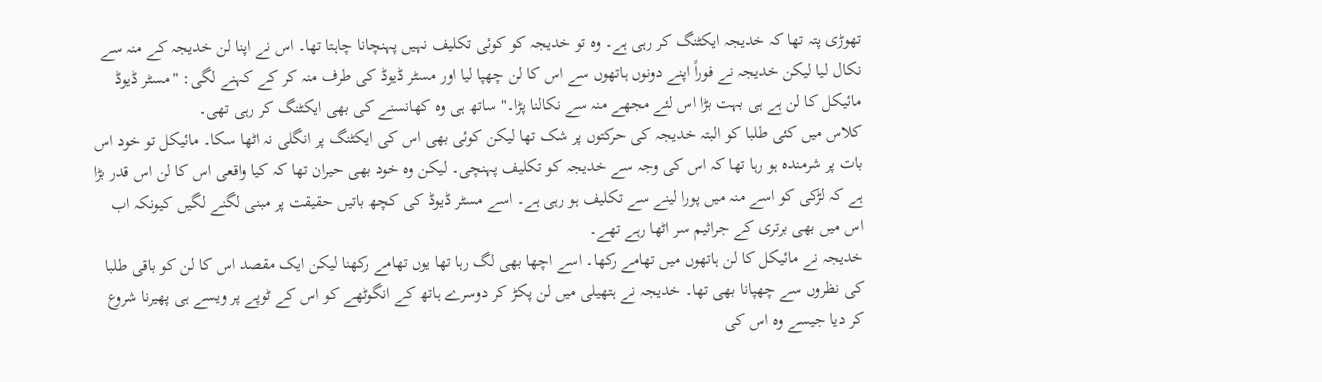تھوڑی پتہ تھا کہ خدیجہ ایکٹنگ کر رہی ہے۔ وہ تو خدیجہ کو کوئی تکلیف نہیں پہنچانا چاہتا تھا۔ اس نے اپنا لن خدیجہ کے منہ سے نکال لیا لیکن خدیجہ نے فوراً اپنے دونوں ہاتھوں سے اس کا لن چھپا لیا اور مسٹر ڈیوڈ کی طرف منہ کر کے کہنے لگی: "مسٹر ڈیوڈ مائیکل کا لن ہے ہی بہت بڑا اس لئے مجھے منہ سے نکالنا پڑا۔" ساتھ ہی وہ کھانسنے کی بھی ایکٹنگ کر رہی تھی۔
کلاس میں کئی طلبا کو البتہ خدیجہ کی حرکتوں پر شک تھا لیکن کوئی بھی اس کی ایکٹنگ پر انگلی نہ اٹھا سکا۔ مائیکل تو خود اس بات پر شرمندہ ہو رہا تھا کہ اس کی وجہ سے خدیجہ کو تکلیف پہنچی۔ لیکن وہ خود بھی حیران تھا کہ کیا واقعی اس کا لن اس قدر بڑا ہے کہ لڑکی کو اسے منہ میں پورا لینے سے تکلیف ہو رہی ہے۔ اسے مسٹر ڈیوڈ کی کچھ باتیں حقیقت پر مبنی لگنے لگیں کیونکہ اب اس میں بھی برتری کے جراثیم سر اٹھا رہے تھے۔
خدیجہ نے مائیکل کا لن ہاتھوں میں تھامے رکھا۔ اسے اچھا بھی لگ رہا تھا یوں تھامے رکھنا لیکن ایک مقصد اس کا لن کو باقی طلبا کی نظروں سے چھپانا بھی تھا۔ خدیجہ نے ہتھیلی میں لن پکڑ کر دوسرے ہاتھ کے انگوٹھے کو اس کے ٹوپے پر ویسے ہی پھیرنا شروع کر دیا جیسے وہ اس کی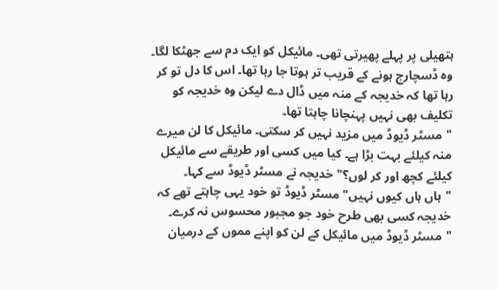ہتھیلی پر پہلے پھیرتی تھی۔ مائیکل کو ایک دم سے جھٹکا لگا۔ وہ ڈسچارج ہونے کے قریب تر ہوتا جا رہا تھا۔ اس کا دل تو کر رہا تھا کہ خدیجہ کے منہ میں ڈال دے لیکن وہ خدیجہ کو تکلیف بھی نہیں پہنچانا چاہتا تھا۔
"مسٹر ڈیوڈ میں مزید نہیں کر سکتی۔ مائیکل کا لن میرے منہ کیلئے بہت بڑا ہے۔ کیا میں کسی اور طریقے سے مائیکل کیلئے کچھ اور کر لوں؟" خدیجہ نے مسٹر ڈیوڈ سے کہا۔
"ہاں ہاں کیوں نہیں" مسٹر ڈیوڈ تو خود یہی چاہتے تھے کہ خدیجہ کسی بھی طرح خود جو مجبور محسوس نہ کرے۔
"مسٹر ڈیوڈ میں مائیکل کے لن کو اپنے مموں کے درمیان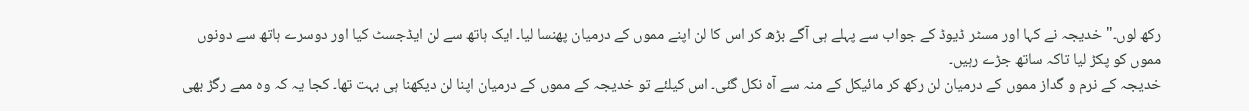رکھ لوں۔" خدیجہ نے کہا اور مسٹر ڈیوڈ کے جواب سے پہلے ہی آگے بڑھ کر اس کا لن اپنے مموں کے درمیان پھنسا لیا۔ ایک ہاتھ سے لن ایڈجسٹ کیا اور دوسرے ہاتھ سے دونوں مموں کو پکڑ لیا تاکہ ساتھ جڑے رہیں۔
خدیجہ کے نرم و گداز مموں کے درمیان لن رکھ کر مائیکل کے منہ سے آہ نکل گئی۔ اس کیلئے تو خدیجہ کے مموں کے درمیان اپنا لن دیکھنا ہی بہت تھا۔ کجا یہ کہ وہ ممے رگڑ بھی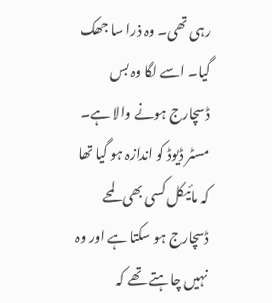رہی تھی۔ وہ ذرا سا جھک گیا۔ اسے لگا وہ بس ڈسچارج ہونے والا ہے۔
مسٹر ڈیوڈ کو اندازہ ہو گیا تھا کہ مائیکل کسی بھی لمحے ڈسچارج ہو سکتا ہے اور وہ نہیں چاہتے تھے کہ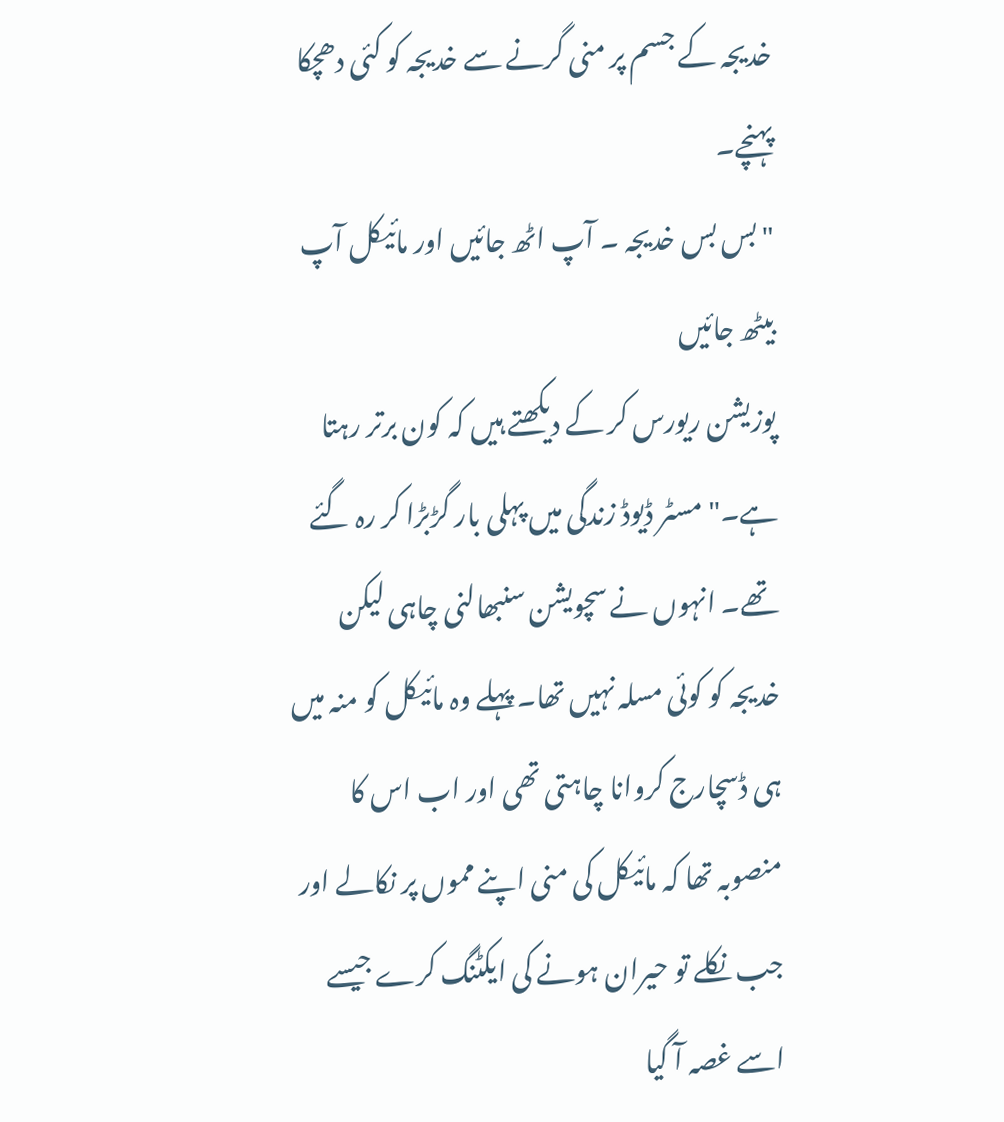خدیجہ کے جسم پر منی گرنے سے خدیجہ کو کئی دھچکا پہنچے۔
"بس بس خدیجہ ۔ آپ اٹھ جائیں اور مائیکل آپ بیٹھ جائیں
پوزیشن ریورس کر کے دیکھتے ہیں کہ کون برتر رہتا ہے۔" مسٹر ڈیوڈ زندگی میں پہلی بار گڑبڑا کر رہ گئے تھے۔ انہوں نے سچویشن سنبھالنی چاہی لیکن خدیجہ کو کوئی مسلہ نہیں تھا۔ پہلے وہ مائیکل کو منہ میں ہی ڈسچارج کروانا چاہتی تھی اور اب اس کا منصوبہ تھا کہ مائیکل کی منی اپنے مموں پر نکالے اور جب نکلے تو حیران ہونے کی ایکٹنگ کرے جیسے اسے غصہ آ گیا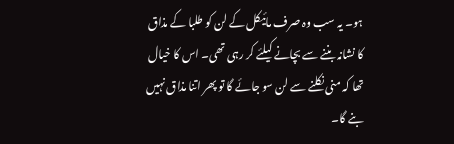ہو۔ یہ سب وہ صرف مائیکل کے لن کو طلبا کے مذاق کا نشانہ بننے سے بچانے کیلئے کر رہی تھی۔ اس کا خیال تھا کہ منی نکلنے سے لن سو جائے گا تو پھر اتنا مذاق نہیں بنے گا۔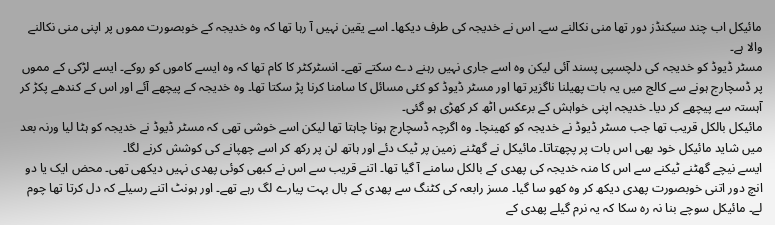مائیکل اب چند سیکنڈز دور تھا منی نکالنے سے۔ اس نے خدیجہ کی طرف دیکھا۔ اسے یقین نہیں آ رہا تھا کہ وہ خدیجہ کے خوبصورت مموں پر اپنی منی نکالنے والا ہے۔
مسٹر ڈیوڈ کو خدیجہ کی دلچسپی پسند آئی لیکن وہ اسے جاری نہیں رہنے دے سکتے تھے۔ انسٹرکٹر کا کام تھا کہ وہ ایسے کاموں کو روکے۔ ایسے لڑکی کے مموں پر ڈسچارج ہونے سے کالج میں یہ بات پھیلنا ناگزیر تھا اور مسٹر ڈیوڈ کو کئی مسائل کا سامنا کرنا پڑ سکتا تھا۔ وہ خدیجہ کے پیچھے آئے اور اس کے کندھے پکڑ کر آہستہ سے پیچھے کر دیا۔ خدیجہ اپنی خواہش کے برعکس اٹھ کر کھڑی ہو گئی۔
مائیکل بالکل قریب تھا جب مسٹر ڈیوڈ نے خدیجہ کو کھینچا۔ وہ اگرچہ ڈسچارج ہونا چاہتا تھا لیکن اسے خوشی تھی کہ مسٹر ڈیوڈ نے خدیجہ کو ہٹا لیا ورنہ بعد میں شاید مائیکل خود بھی اس بات پر پچھتاتا۔ مائیکل نے گھٹنے زمین پر ٹیک دئے اور ہاتھ لن پر رکھ کر اسے چھپانے کی کوشش کرنے لگا۔
ایسے نیچے گھٹنے ٹیکنے سے اس کا منہ خدیجہ کی پھدی کے بالکل سامنے آ گیا تھا۔ اتنے قریب سے اس نے کبھی کوئی پھدی نہیں دیکھی تھی۔ محض ایک یا دو انچ دور اتنی خوبصورت پھدی دیکھ کر وہ کھو سا گیا۔ مسز رابعہ کی کٹنگ سے پھدی کے بال بہت پیارے لگ رہے تھے۔ اور ہونٹ اتنے رسیلے کہ دل کرتا تھا چوم لے۔ مائیکل سوچے بنا نہ رہ سکا کہ یہ نرم گیلے پھدی کے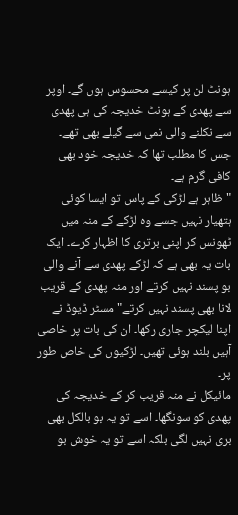ہونٹ لن پر کیسے محسوس ہوں گے۔ اوپر سے پھدی کے ہونٹ خدیجہ کی ہی پھدی سے نکلنے والی نمی سے گیلے بھی تھے۔ جس کا مطلب تھا کہ خدیجہ خود بھی کافی گرم ہے۔
"ظاہر ہے لڑکی کے پاس تو ایسا کوئی ہتھیار نہیں جسے وہ لڑکے کے منہ میں ٹھونس کر اپنی برتری کا اظہار کرے۔ ایک بات یہ بھی ہے کہ لڑکے پھدی سے آنے والی بو پسند نہیں کرتے اور منہ پھدی کے قریب لانا بھی پسند نہیں کرتے" مسٹر ڈیوڈ نے اپنا لیکچر جاری رکھا۔ ان کی بات پر خاصی آہیں بلند ہوئی تھیں۔ لڑکیوں کی خاص طور پر۔
مائیکل نے منہ قریب کر کے خدیجہ کی پھدی کو سونگھا۔ اسے تو یہ بو بالکل بھی بری نہیں لگی بلکہ اسے تو یہ خوش بو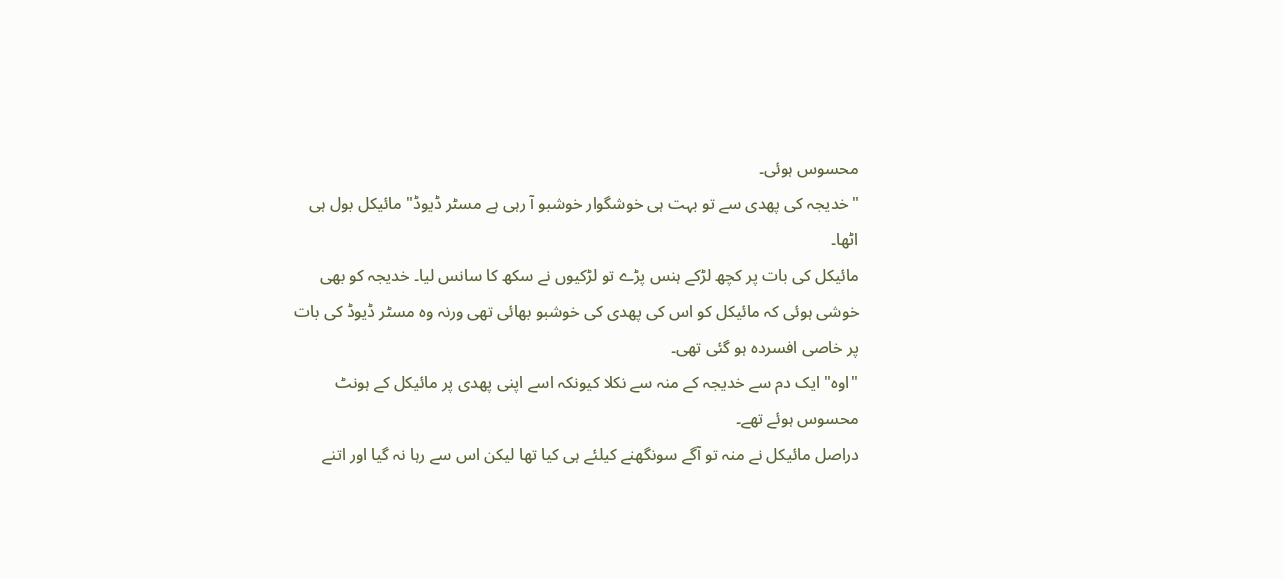محسوس ہوئی۔
"خدیجہ کی پھدی سے تو بہت ہی خوشگوار خوشبو آ رہی ہے مسٹر ڈیوڈ" مائیکل بول ہی اٹھا۔
مائیکل کی بات پر کچھ لڑکے ہنس پڑے تو لڑکیوں نے سکھ کا سانس لیا۔ خدیجہ کو بھی خوشی ہوئی کہ مائیکل کو اس کی پھدی کی خوشبو بھائی تھی ورنہ وہ مسٹر ڈیوڈ کی بات پر خاصی افسردہ ہو گئی تھی۔
"اوہ" ایک دم سے خدیجہ کے منہ سے نکلا کیونکہ اسے اپنی پھدی پر مائیکل کے ہونٹ محسوس ہوئے تھے۔
دراصل مائیکل نے منہ تو آگے سونگھنے کیلئے ہی کیا تھا لیکن اس سے رہا نہ گیا اور اتنے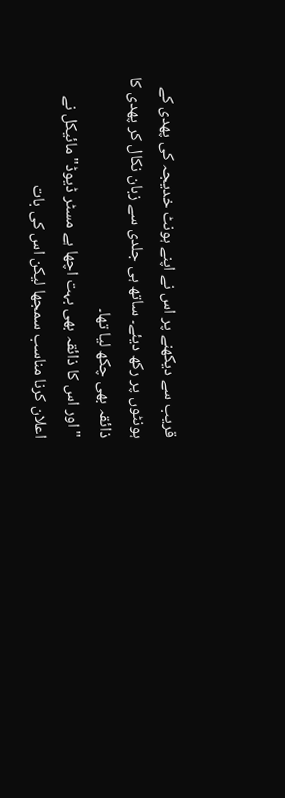قریب سے دیکھنے پر اس نے اپنے ہونٹ خدیجہ کی پھدی کے ہونٹوں پر رکھ دیئے۔ ساتھ ہی جلدی سے زبان نکال کر پھدی کا ذائقہ بھی چکھ لیا تھا۔
"اور اس کا ذائقہ بھی بہت اچھا ہے مسٹر ڈیوڈ" مائیکل نے اعلان کرنا مناسب سمجھا لیکن اس کی بات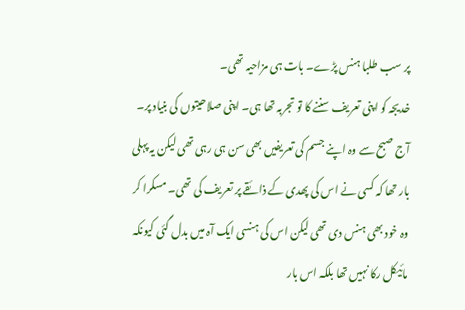پر سب طلبا ہنس پڑے۔ بات ہی مزاحیہ تھی۔
خدیجہ کو اپنی تعریف سننے کا تو تجربہ تھا ہی۔ اپنی صلاحیتوں کی بنیاد پر۔ آج صبح سے وہ اپنے جسم کی تعریفیں بھی سن ہی رہی تھی لیکن یہ پہلی بار تھا کہ کسی نے اس کی پھدی کے ذائقے پر تعریف کی تھی۔ مسکرا کر وہ خود بھی ہنس دی تھی لیکن اس کی ہنسی ایک آہ میں بدل گئی کیونکہ مائیکل رکا نہیں تھا بلکہ اس بار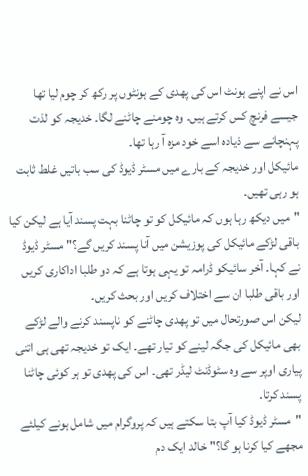اس نے اپنے ہونٹ اس کی پھدی کے ہونٹوں پر رکھ کر چوم لیا تھا جیسے فرنچ کس کرتے ہیں۔ وہ چومنے چاٹنے لگا۔ خدیجہ کو لذت پہنچانے سے ذیادہ اسے خود مزہ آ رہا تھا۔
مائیکل اور خدیجہ کے بارے میں مسٹر ڈیوڈ کی سب باتیں غلط ثابت ہو رہی تھیں۔
"میں دیکھ رہا ہوں کہ مائیکل کو تو چاٹنا بہت پسند آیا ہے لیکن کیا باقی لڑکے مائیکل کی پوزیشن میں آنا پسند کریں گے؟" مسٹر ڈیوڈ نے کہا۔ آخر سائیکو ڈرامہ تو یہی ہوتا ہے کہ دو طلبا اداکاری کریں اور باقی طلبا ان سے اختلاف کریں اور بحث کریں۔
لیکن اس صورتحال میں تو پھدی چاٹنے کو ناپسند کرنے والے لڑکے بھی مائیکل کی جگہ لینے کو تیار تھے۔ ایک تو خدیجہ تھی ہی اتنی پیاری اوپر سے وہ سٹوڈنٹ لیڈر تھی۔ اس کی پھدی تو ہر کوئی چاٹنا پسند کرتا۔
"مسٹر ڈیوڈ کیا آپ بتا سکتے ہیں کہ پروگرام میں شامل ہونے کیلئے مجھے کیا کرنا ہو گا؟" خالد ایک دم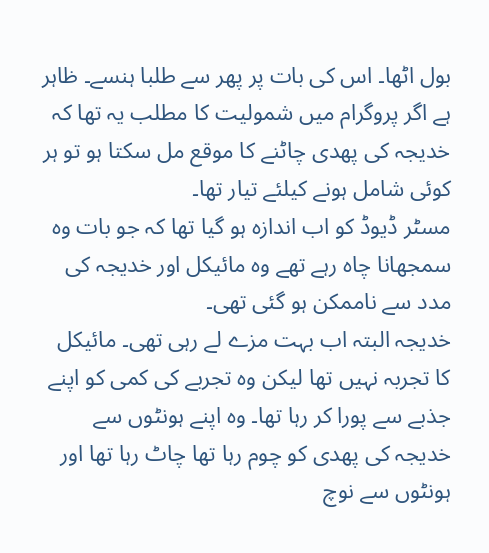بول اٹھا۔ اس کی بات پر پھر سے طلبا ہنسے۔ ظاہر ہے اگر پروگرام میں شمولیت کا مطلب یہ تھا کہ خدیجہ کی پھدی چاٹنے کا موقع مل سکتا ہو تو ہر کوئی شامل ہونے کیلئے تیار تھا۔
مسٹر ڈیوڈ کو اب اندازہ ہو گیا تھا کہ جو بات وہ سمجھانا چاہ رہے تھے وہ مائیکل اور خدیجہ کی مدد سے ناممکن ہو گئی تھی۔
خدیجہ البتہ اب بہت مزے لے رہی تھی۔ مائیکل کا تجربہ نہیں تھا لیکن وہ تجربے کی کمی کو اپنے جذبے سے پورا کر رہا تھا۔ وہ اپنے ہونٹوں سے خدیجہ کی پھدی کو چوم رہا تھا چاٹ رہا تھا اور ہونٹوں سے نوچ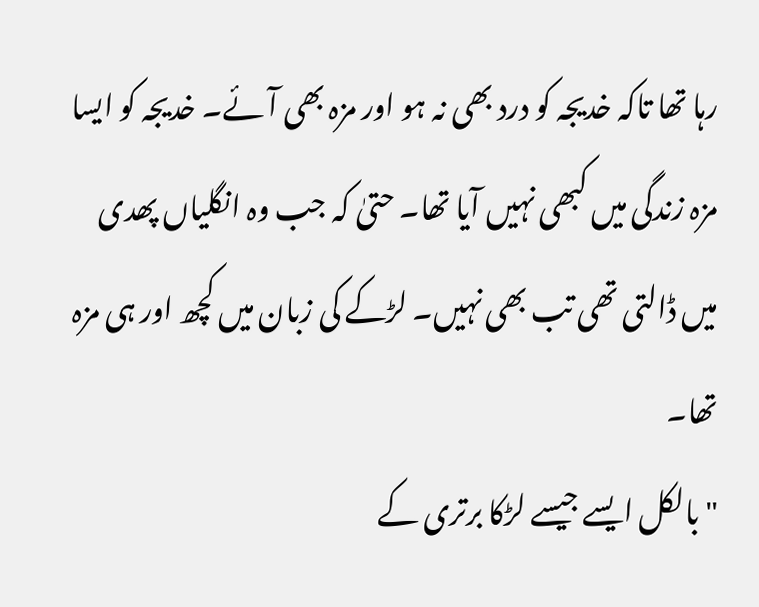رہا تھا تاکہ خدیجہ کو درد بھی نہ ہو اور مزہ بھی آئے۔ خدیجہ کو ایسا مزہ زندگی میں کبھی نہیں آیا تھا۔ حتیٰ کہ جب وہ انگلیاں پھدی میں ڈالتی تھی تب بھی نہیں۔ لڑکے کی زبان میں کچھ اور ہی مزہ تھا۔
"بالکل ایسے جیسے لڑکا برتری کے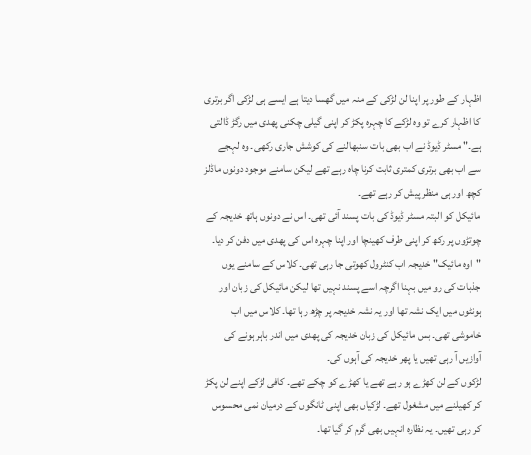اظہار کے طور پر اپنا لن لڑکی کے منہ میں گھسا دیتا ہے ایسے ہی لڑکی اگر برتری کا اظہار کرے تو وہ لڑکے کا چہرہ پکڑ کر اپنی گیلی چکنی پھدی میں رگڑ ڈالتی ہے۔" مسٹر ڈیوڈ نے اب بھی بات سنبھالنے کی کوشش جاری رکھی۔ وہ لہجے سے اب بھی برتری کمتری ثابت کرنا چاہ رہے تھے لیکن سامنے موجود دونوں ماڈلز کچھ اور ہی منظر پیش کر رہے تھے۔
مائیکل کو البتہ مسٹر ڈیوڈ کی بات پسند آئی تھی۔ اس نے دونوں ہاتھ خدیجہ کے چوتڑوں پر رکھ کر اپنی طرف کھینچا اور اپنا چہرہ اس کی پھدی میں دفن کر دیا۔
"اوہ مائیک" خدیجہ اب کنٹرول کھوتی جا رہی تھی۔ کلاس کے سامنے یوں جذبات کی رو میں بہنا اگرچہ اسے پسند نہیں تھا لیکن مائیکل کی زبان اور ہونٹوں میں ایک نشہ تھا اور یہ نشہ خدیجہ پر چڑھ رہا تھا۔ کلاس میں اب خاموشی تھی۔ بس مائیکل کی زبان خدیجہ کی پھدی میں اندر باہر ہونے کی آوازیں آ رہی تھیں یا پھر خدیجہ کی آہوں کی۔
لڑکوں کے لن کھڑے ہو رہے تھے یا کھڑے کو چکے تھے۔ کافی لڑکے اپنے لن پکڑ کر کھیلنے میں مشغول تھے۔ لڑکیاں بھی اپنی ٹانگوں کے درمیان نمی محسوس کر رہی تھیں۔ یہ نظارہ انہیں بھی گرم کر گیا تھا۔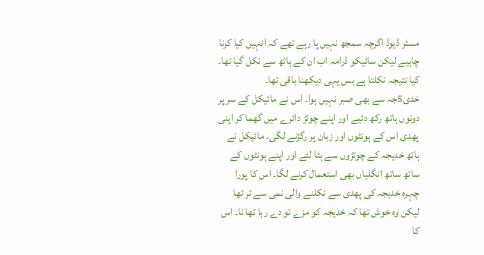مسٹر ڈیوڈ اگرچہ سمجھ نہیں پا رہے تھے کہ انہیں کیا کرنا چاہیے لیکن سائیکو ڈرامہ اب ان کے ہاتھ سے نکل گیا تھا۔ کیا نتیجہ نکلتا ہے بس یہی دیکھنا باقی تھا۔
خدی5جہ سے بھی صبر نہیں ہوا۔ اس نے مائیکل کے سر پر دونوں ہاتھ رکھ دئیے اور اپنے چوتڑ دائرے میں گھما کر اپنی پھدی اس کے ہونٹوں اور زبان پر رگڑنے لگی۔ مائیکل نے ہاتھ خدیجہ کے چوتڑوں سے ہٹا لئے اور اپنے ہونٹوں کے ساتھ ساتھ انگلیاں بھی استعمال کرنے لگا۔ اس کا پورا چہرہ خدیجہ کی پھدی سے نکلنے والی نمی سے تر تھا لیکن وہ خوش تھا کہ خدیجہ کو مزے تو دے رہا تھا نا۔ اس کا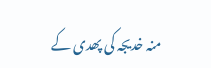منہ خدیجہ کی پھدی کے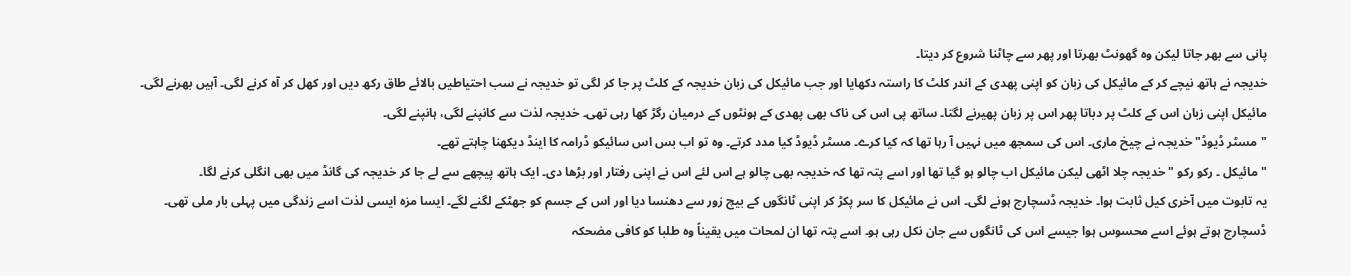پانی سے بھر جاتا لیکن وہ گھونٹ بھرتا اور پھر سے چاٹنا شروع کر دیتا۔
خدیجہ نے ہاتھ نیچے کر کے مائیکل کی زبان کو اپنی پھدی کے اندر کلٹ کا راستہ دکھایا اور جب مائیکل کی زبان خدیجہ کے کلٹ پر جا کر لگی تو خدیجہ نے سب احتیاطیں بالائے طاق رکھ دیں اور کھل کر آہ کرنے لگی۔ آہیں بھرنے لگی۔ مائیکل اپنی زبان اس کے کلٹ پر دباتا پھر اس پر زبان پھیرنے لگتا۔ ساتھ پی اس کی ناک بھی پھدی کے ہونٹوں کے درمیان رگڑ کھا رہی تھی۔ خدیجہ لذت سے کانپنے لگی، ہانپنے لگی۔
"مسٹر ڈیوڈ" خدیجہ نے چیخ ماری۔ اس کی سمجھ میں نہیں آ رہا تھا کہ کیا کرے۔ مسٹر ڈیوڈ کیا مدد کرتے۔ وہ تو اب بس اس سائیکو ڈرامہ کا اینڈ دیکھنا چاہتے تھے۔
"مائیکل ۔ رکو رکو " خدیجہ چلا اٹھی لیکن مائیکل اب چالو ہو گیا تھا اور اسے پتہ تھا کہ خدیجہ بھی چالو ہے اس لئے اس نے اپنی رفتار اور بڑھا دی۔ ایک ہاتھ پیچھے سے لے جا کر خدیجہ کی گانڈ میں بھی انگلی کرنے لگا۔
یہ تابوت میں آخری کیل ثابت ہوا۔ خدیجہ ڈسچارج ہونے لگی۔ اس نے مائیکل کا سر پکڑ کر اپنی ٹانگوں کے بیچ زور سے دھنسا دیا اور اس کے جسم کو جھٹکے لگنے لگے۔ ایسا مزہ ایسی لذت اسے زندگی میں پہلی بار ملی تھی۔ ڈسچارج ہوتے ہوئے اسے محسوس ہوا جیسے اس کی ٹانگوں سے جان نکل رہی ہو۔ اسے پتہ تھا ان لمحات میں یقیناً وہ طلبا کو کافی مضحکہ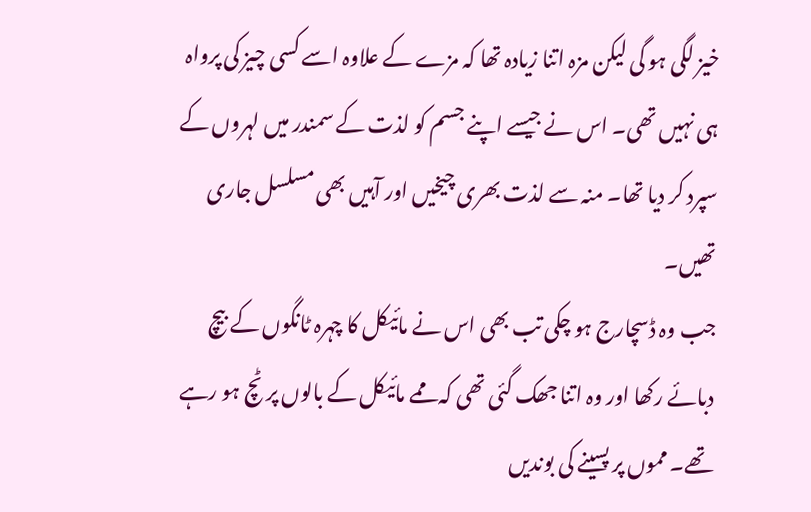خیز لگی ہو گی لیکن مزہ اتنا زیادہ تھا کہ مزے کے علاوہ اسے کسی چیز کی پرواہ ہی نہیں تھی۔ اس نے جیسے اپنے جسم کو لذت کے سمندر میں لہروں کے سپرد کر دیا تھا۔ منہ سے لذت بھری چیخیں اور آہیں بھی مسلسل جاری تھیں۔
جب وہ ڈسچارج ہو چکی تب بھی اس نے مائیکل کا چہرہ ٹانگوں کے بیچ دبائے رکھا اور وہ اتنا جھک گئی تھی کہ ممے مائیکل کے بالوں پر ٹچ ہو رہے تھے۔ مموں پر پسینے کی بوندیں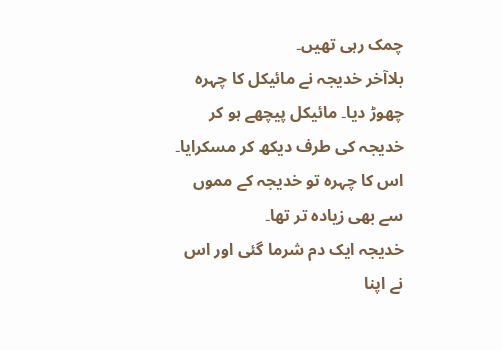چمک رہی تھیں۔
بلاآخر خدیجہ نے مائیکل کا چہرہ چھوڑ دیا۔ مائیکل پیچھے ہو کر خدیجہ کی طرف دیکھ کر مسکرایا۔ اس کا چہرہ تو خدیجہ کے مموں سے بھی زیادہ تر تھا۔
خدیجہ ایک دم شرما گئی اور اس نے اپنا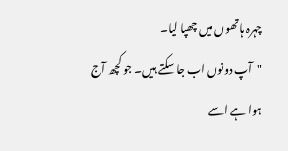چہرہ ہاتھوں میں چھپا لیا۔
"آپ دونوں اب جا سکتے ہیں۔ جو کچھ آج ہوا ہے اسے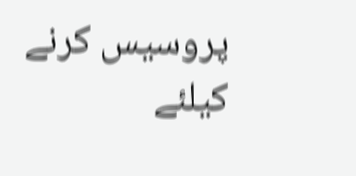پروسیس کرنے کیلئے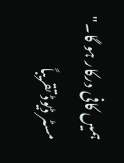ہمیں کافی درکار ہو گا۔" مسٹر ڈیوڈ تقریباً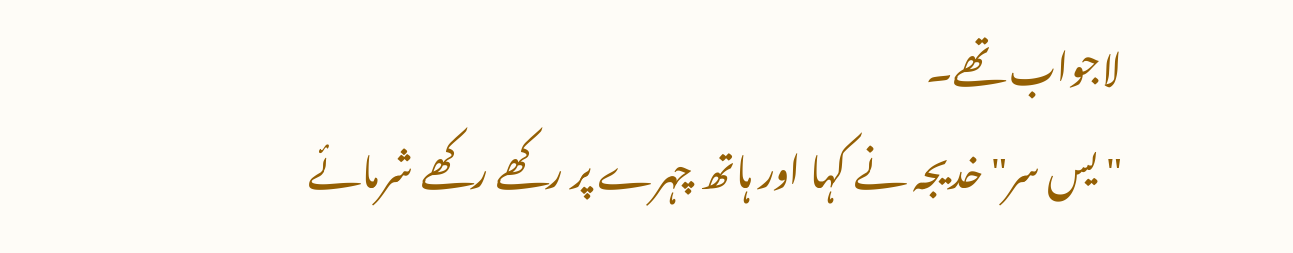لاجواب تھے۔
"یس سر" خدیجہ نے کہا اور ہاتھ چہرے پر رکھے رکھے شرمائے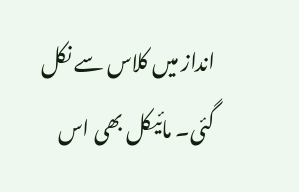انداز میں کلاس سے نکل گئی۔ مائیکل بھی اس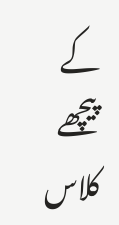کے پیچھے کلاس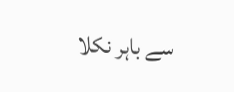سے باہر نکلا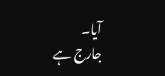آیا۔
جارج ہے